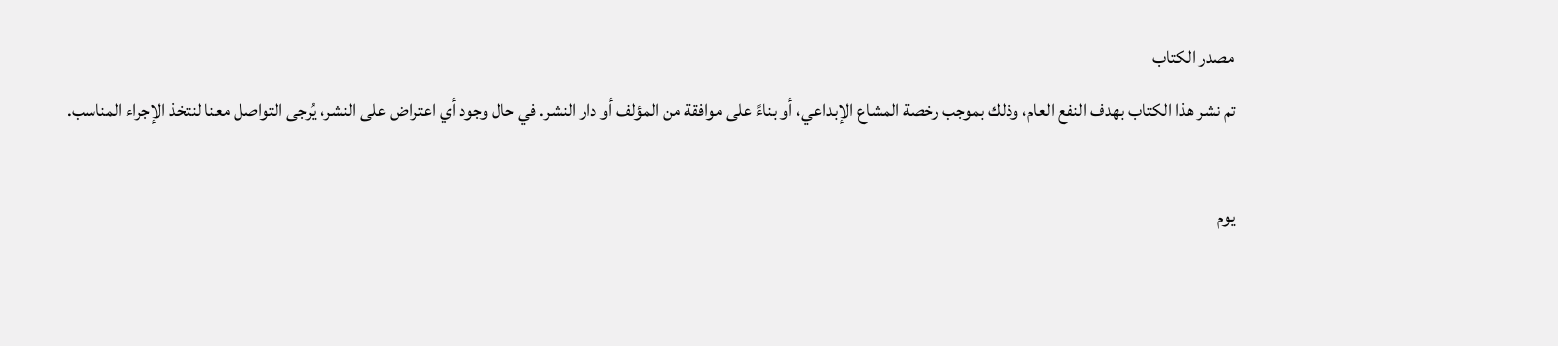مصدر الكتاب
تم نشر هذا الكتاب بهدف النفع العام، وذلك بموجب رخصة المشاع الإبداعي، أو بناءً على موافقة من المؤلف أو دار النشر. في حال وجود أي اعتراض على النشر، يُرجى التواصل معنا لنتخذ الإجراء المناسب.

يوم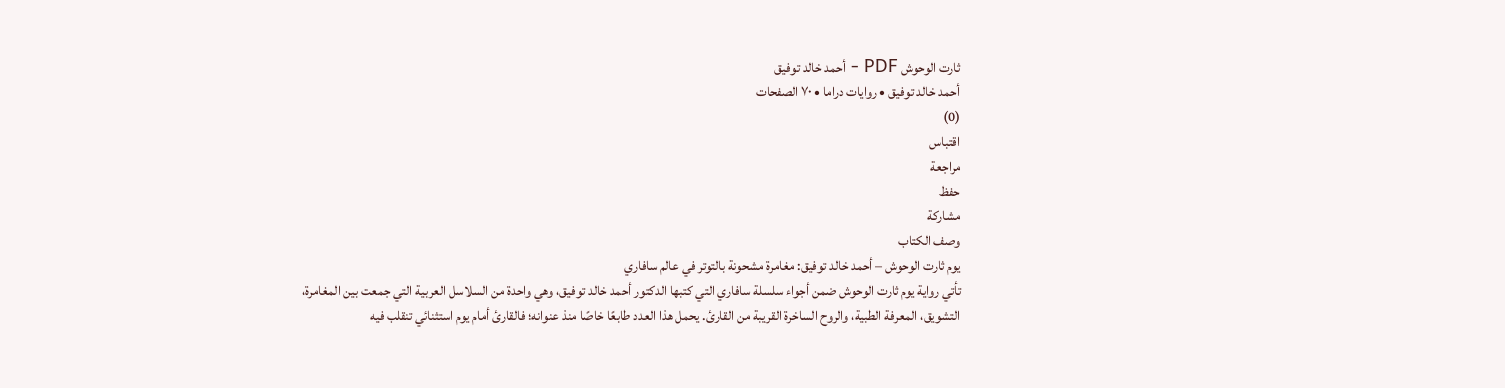ثارت الوحوش PDF - أحمد خالد توفيق
أحمد خالد توفيق • روايات دراما • ٧٠ الصفحات
(0)
اقتباس
مراجعة
حفظ
مشاركة
وصف الكتاب
يوم ثارت الوحوش – أحمد خالد توفيق: مغامرة مشحونة بالتوتر في عالم سافاري
تأتي رواية يوم ثارت الوحوش ضمن أجواء سلسلة سافاري التي كتبها الدكتور أحمد خالد توفيق، وهي واحدة من السلاسل العربية التي جمعت بين المغامرة، التشويق، المعرفة الطبية، والروح الساخرة القريبة من القارئ. يحمل هذا العدد طابعًا خاصًا منذ عنوانه؛ فالقارئ أمام يوم استثنائي تنقلب فيه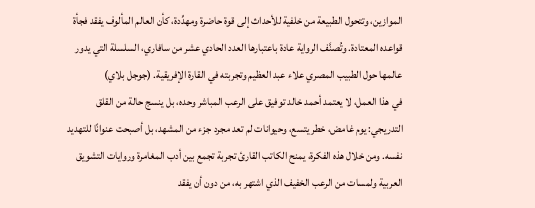الموازين، وتتحول الطبيعة من خلفية للأحداث إلى قوة حاضرة ومهدِّدة، كأن العالم المألوف يفقد فجأة قواعده المعتادة. وتُصنَّف الرواية عادة باعتبارها العدد الحادي عشر من سافاري، السلسلة التي يدور عالمها حول الطبيب المصري علاء عبد العظيم وتجربته في القارة الإفريقية. (جوجل بلاي)
في هذا العمل، لا يعتمد أحمد خالد توفيق على الرعب المباشر وحده، بل ينسج حالة من القلق التدريجي: يوم غامض، خطر يتسع، وحيوانات لم تعد مجرد جزء من المشهد، بل أصبحت عنوانًا للتهديد نفسه. ومن خلال هذه الفكرة، يمنح الكاتب القارئ تجربة تجمع بين أدب المغامرة وروايات التشويق العربية ولمسات من الرعب الخفيف الذي اشتهر به، من دون أن يفقد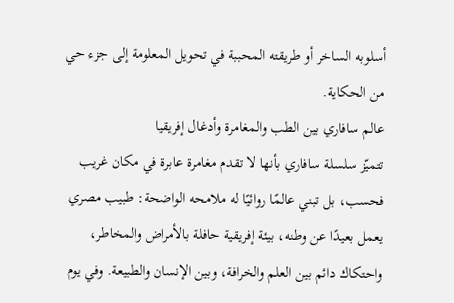أسلوبه الساخر أو طريقته المحببة في تحويل المعلومة إلى جزء حي من الحكاية.
عالم سافاري بين الطب والمغامرة وأدغال إفريقيا
تتميّز سلسلة سافاري بأنها لا تقدم مغامرة عابرة في مكان غريب فحسب، بل تبني عالمًا روائيًا له ملامحه الواضحة: طبيب مصري يعمل بعيدًا عن وطنه، بيئة إفريقية حافلة بالأمراض والمخاطر، واحتكاك دائم بين العلم والخرافة، وبين الإنسان والطبيعة. وفي يوم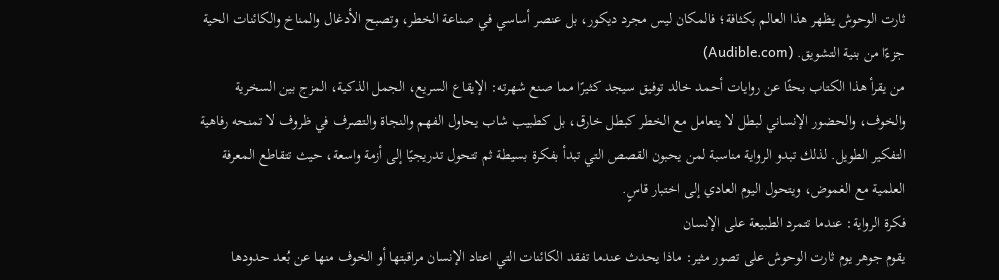ثارت الوحوش يظهر هذا العالم بكثافة؛ فالمكان ليس مجرد ديكور، بل عنصر أساسي في صناعة الخطر، وتصبح الأدغال والمناخ والكائنات الحية جزءًا من بنية التشويق. (Audible.com)
من يقرأ هذا الكتاب بحثًا عن روايات أحمد خالد توفيق سيجد كثيرًا مما صنع شهرته: الإيقاع السريع، الجمل الذكية، المزج بين السخرية والخوف، والحضور الإنساني لبطل لا يتعامل مع الخطر كبطل خارق، بل كطبيب شاب يحاول الفهم والنجاة والتصرف في ظروف لا تمنحه رفاهية التفكير الطويل. لذلك تبدو الرواية مناسبة لمن يحبون القصص التي تبدأ بفكرة بسيطة ثم تتحول تدريجيًا إلى أزمة واسعة، حيث تتقاطع المعرفة العلمية مع الغموض، ويتحول اليوم العادي إلى اختبار قاسٍ.
فكرة الرواية: عندما تتمرد الطبيعة على الإنسان
يقوم جوهر يوم ثارت الوحوش على تصور مثير: ماذا يحدث عندما تفقد الكائنات التي اعتاد الإنسان مراقبتها أو الخوف منها عن بُعد حدودها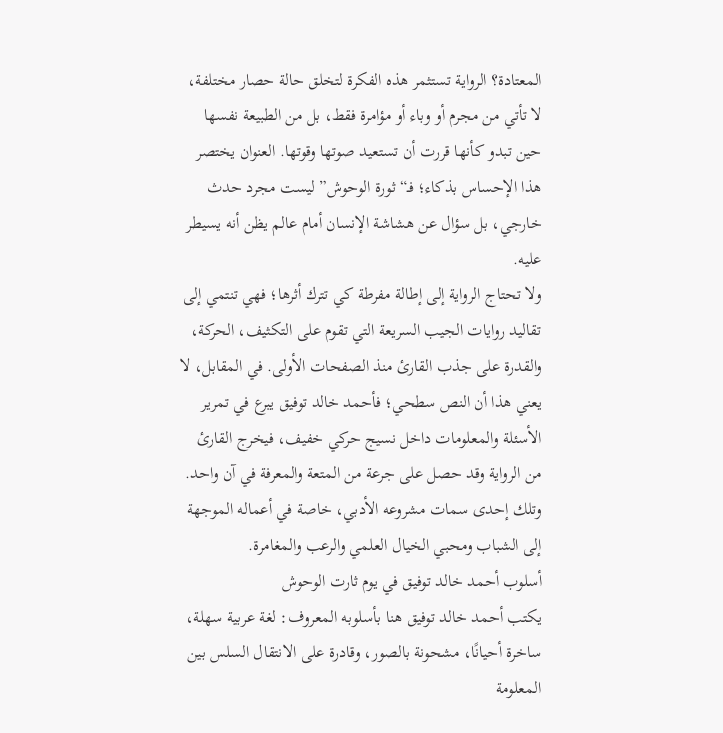المعتادة؟ الرواية تستثمر هذه الفكرة لتخلق حالة حصار مختلفة، لا تأتي من مجرم أو وباء أو مؤامرة فقط، بل من الطبيعة نفسها حين تبدو كأنها قررت أن تستعيد صوتها وقوتها. العنوان يختصر هذا الإحساس بذكاء؛ فـ“ثورة الوحوش” ليست مجرد حدث خارجي، بل سؤال عن هشاشة الإنسان أمام عالم يظن أنه يسيطر عليه.
ولا تحتاج الرواية إلى إطالة مفرطة كي تترك أثرها؛ فهي تنتمي إلى تقاليد روايات الجيب السريعة التي تقوم على التكثيف، الحركة، والقدرة على جذب القارئ منذ الصفحات الأولى. في المقابل، لا يعني هذا أن النص سطحي؛ فأحمد خالد توفيق يبرع في تمرير الأسئلة والمعلومات داخل نسيج حركي خفيف، فيخرج القارئ من الرواية وقد حصل على جرعة من المتعة والمعرفة في آن واحد. وتلك إحدى سمات مشروعه الأدبي، خاصة في أعماله الموجهة إلى الشباب ومحبي الخيال العلمي والرعب والمغامرة.
أسلوب أحمد خالد توفيق في يوم ثارت الوحوش
يكتب أحمد خالد توفيق هنا بأسلوبه المعروف: لغة عربية سهلة، ساخرة أحيانًا، مشحونة بالصور، وقادرة على الانتقال السلس بين المعلومة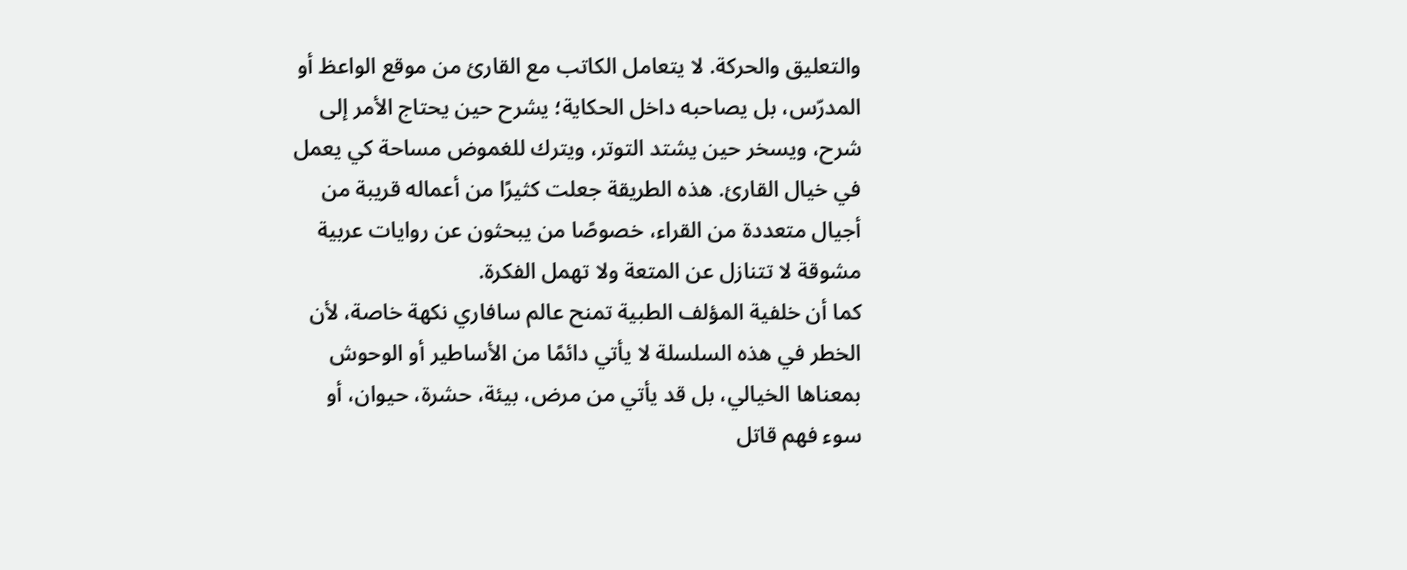والتعليق والحركة. لا يتعامل الكاتب مع القارئ من موقع الواعظ أو المدرّس، بل يصاحبه داخل الحكاية؛ يشرح حين يحتاج الأمر إلى شرح، ويسخر حين يشتد التوتر، ويترك للغموض مساحة كي يعمل في خيال القارئ. هذه الطريقة جعلت كثيرًا من أعماله قريبة من أجيال متعددة من القراء، خصوصًا من يبحثون عن روايات عربية مشوقة لا تتنازل عن المتعة ولا تهمل الفكرة.
كما أن خلفية المؤلف الطبية تمنح عالم سافاري نكهة خاصة، لأن الخطر في هذه السلسلة لا يأتي دائمًا من الأساطير أو الوحوش بمعناها الخيالي، بل قد يأتي من مرض، بيئة، حشرة، حيوان، أو سوء فهم قاتل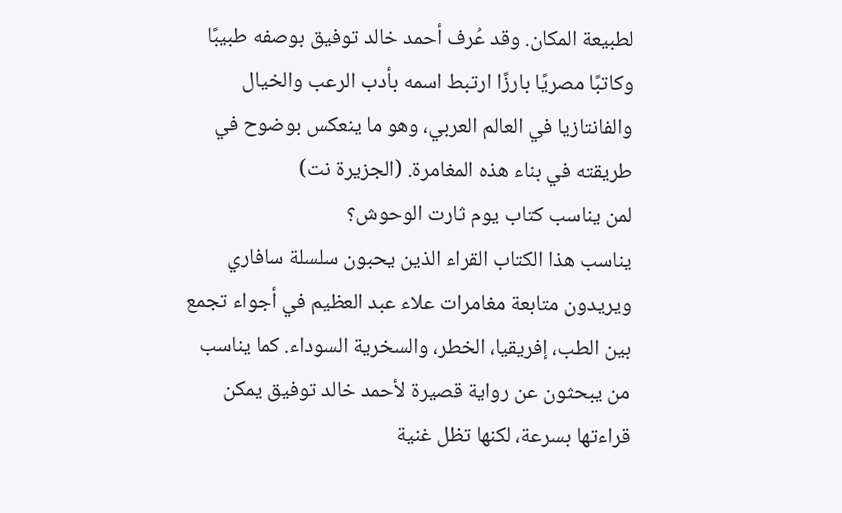لطبيعة المكان. وقد عُرف أحمد خالد توفيق بوصفه طبيبًا وكاتبًا مصريًا بارزًا ارتبط اسمه بأدب الرعب والخيال والفانتازيا في العالم العربي، وهو ما ينعكس بوضوح في طريقته في بناء هذه المغامرة. (الجزيرة نت)
لمن يناسب كتاب يوم ثارت الوحوش؟
يناسب هذا الكتاب القراء الذين يحبون سلسلة سافاري ويريدون متابعة مغامرات علاء عبد العظيم في أجواء تجمع بين الطب، إفريقيا، الخطر، والسخرية السوداء. كما يناسب من يبحثون عن رواية قصيرة لأحمد خالد توفيق يمكن قراءتها بسرعة، لكنها تظل غنية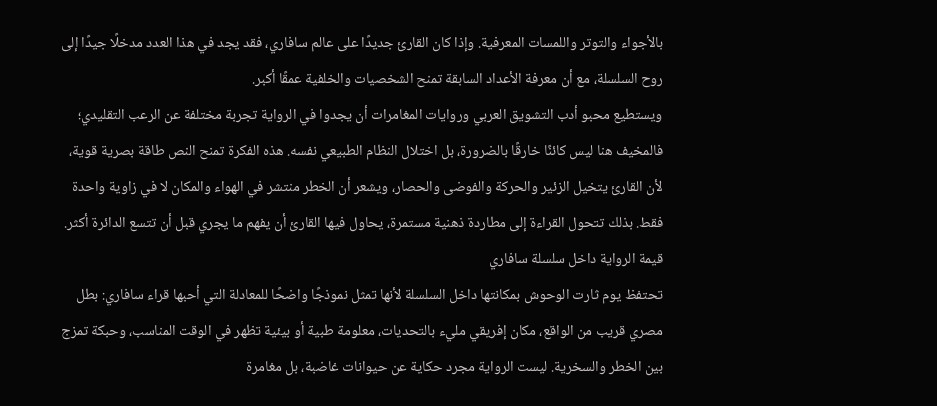بالأجواء والتوتر واللمسات المعرفية. وإذا كان القارئ جديدًا على عالم سافاري، فقد يجد في هذا العدد مدخلًا جيدًا إلى روح السلسلة، مع أن معرفة الأعداد السابقة تمنح الشخصيات والخلفية عمقًا أكبر.
ويستطيع محبو أدب التشويق العربي وروايات المغامرات أن يجدوا في الرواية تجربة مختلفة عن الرعب التقليدي؛ فالمخيف هنا ليس كائنًا خارقًا بالضرورة، بل اختلال النظام الطبيعي نفسه. هذه الفكرة تمنح النص طاقة بصرية قوية، لأن القارئ يتخيل الزئير والحركة والفوضى والحصار، ويشعر أن الخطر منتشر في الهواء والمكان لا في زاوية واحدة فقط. بذلك تتحول القراءة إلى مطاردة ذهنية مستمرة، يحاول فيها القارئ أن يفهم ما يجري قبل أن تتسع الدائرة أكثر.
قيمة الرواية داخل سلسلة سافاري
تحتفظ يوم ثارت الوحوش بمكانتها داخل السلسلة لأنها تمثل نموذجًا واضحًا للمعادلة التي أحبها قراء سافاري: بطل مصري قريب من الواقع، مكان إفريقي مليء بالتحديات، معلومة طبية أو بيئية تظهر في الوقت المناسب، وحبكة تمزج بين الخطر والسخرية. ليست الرواية مجرد حكاية عن حيوانات غاضبة، بل مغامرة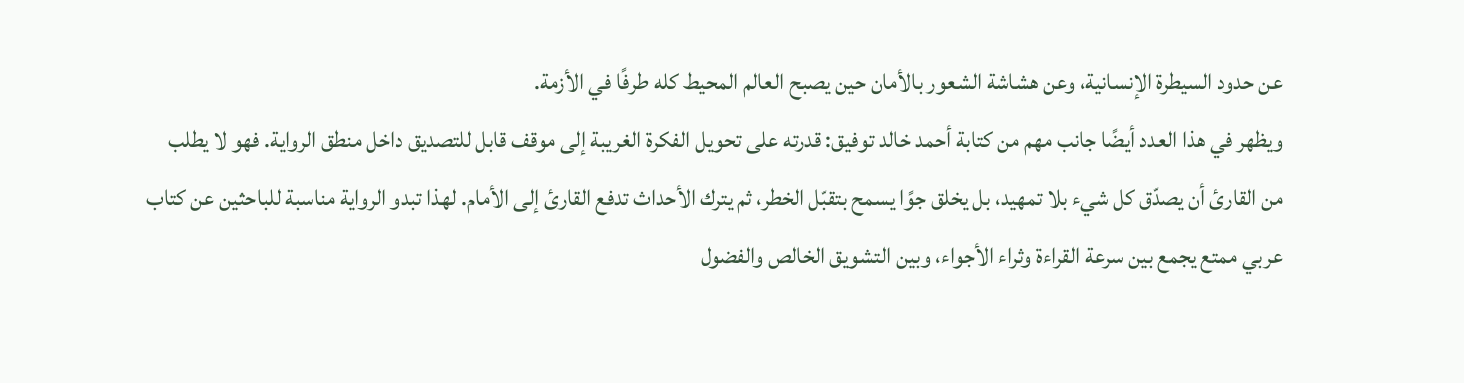عن حدود السيطرة الإنسانية، وعن هشاشة الشعور بالأمان حين يصبح العالم المحيط كله طرفًا في الأزمة.
ويظهر في هذا العدد أيضًا جانب مهم من كتابة أحمد خالد توفيق: قدرته على تحويل الفكرة الغريبة إلى موقف قابل للتصديق داخل منطق الرواية. فهو لا يطلب من القارئ أن يصدّق كل شيء بلا تمهيد، بل يخلق جوًا يسمح بتقبّل الخطر، ثم يترك الأحداث تدفع القارئ إلى الأمام. لهذا تبدو الرواية مناسبة للباحثين عن كتاب عربي ممتع يجمع بين سرعة القراءة وثراء الأجواء، وبين التشويق الخالص والفضول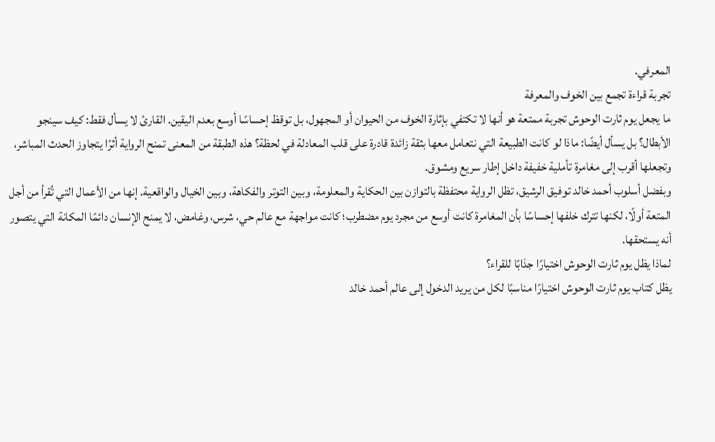المعرفي.
تجربة قراءة تجمع بين الخوف والمعرفة
ما يجعل يوم ثارت الوحوش تجربة ممتعة هو أنها لا تكتفي بإثارة الخوف من الحيوان أو المجهول، بل توقظ إحساسًا أوسع بعدم اليقين. القارئ لا يسأل فقط: كيف سينجو الأبطال؟ بل يسأل أيضًا: ماذا لو كانت الطبيعة التي نتعامل معها بثقة زائدة قادرة على قلب المعادلة في لحظة؟ هذه الطبقة من المعنى تمنح الرواية أثرًا يتجاوز الحدث المباشر، وتجعلها أقرب إلى مغامرة تأملية خفيفة داخل إطار سريع ومشوق.
وبفضل أسلوب أحمد خالد توفيق الرشيق، تظل الرواية محتفظة بالتوازن بين الحكاية والمعلومة، وبين التوتر والفكاهة، وبين الخيال والواقعية. إنها من الأعمال التي تُقرأ من أجل المتعة أولًا، لكنها تترك خلفها إحساسًا بأن المغامرة كانت أوسع من مجرد يوم مضطرب؛ كانت مواجهة مع عالم حي، شرس، وغامض، لا يمنح الإنسان دائمًا المكانة التي يتصور أنه يستحقها.
لماذا يظل يوم ثارت الوحوش اختيارًا جذابًا للقراء؟
يظل كتاب يوم ثارت الوحوش اختيارًا مناسبًا لكل من يريد الدخول إلى عالم أحمد خالد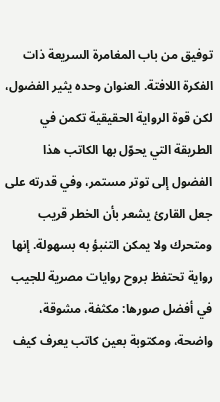توفيق من باب المغامرة السريعة ذات الفكرة اللافتة. العنوان وحده يثير الفضول، لكن قوة الرواية الحقيقية تكمن في الطريقة التي يحوّل بها الكاتب هذا الفضول إلى توتر مستمر، وفي قدرته على جعل القارئ يشعر بأن الخطر قريب ومتحرك ولا يمكن التنبؤ به بسهولة. إنها رواية تحتفظ بروح روايات مصرية للجيب في أفضل صورها: مكثفة، مشوقة، واضحة، ومكتوبة بعين كاتب يعرف كيف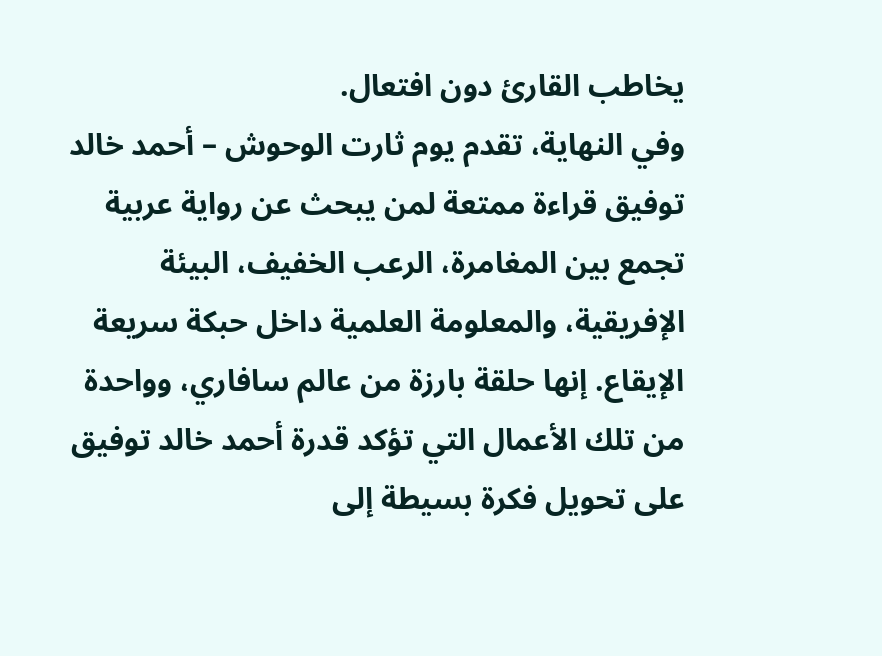يخاطب القارئ دون افتعال.
وفي النهاية، تقدم يوم ثارت الوحوش – أحمد خالد توفيق قراءة ممتعة لمن يبحث عن رواية عربية تجمع بين المغامرة، الرعب الخفيف، البيئة الإفريقية، والمعلومة العلمية داخل حبكة سريعة الإيقاع. إنها حلقة بارزة من عالم سافاري، وواحدة من تلك الأعمال التي تؤكد قدرة أحمد خالد توفيق على تحويل فكرة بسيطة إلى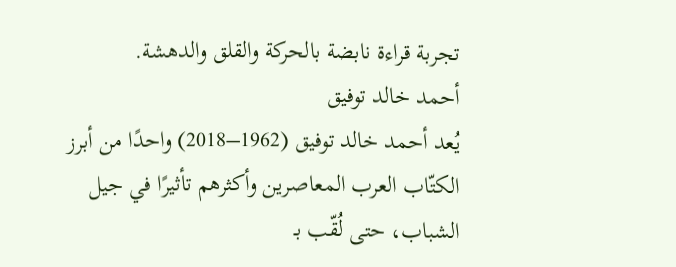تجربة قراءة نابضة بالحركة والقلق والدهشة.
أحمد خالد توفيق
يُعد أحمد خالد توفيق (1962–2018) واحدًا من أبرز الكتّاب العرب المعاصرين وأكثرهم تأثيرًا في جيل الشباب، حتى لُقّب بـ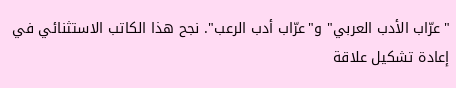"عرّاب الأدب العربي" و"عرّاب أدب الرعب". نجح هذا الكاتب الاستثنائي في إعادة تشكيل علاقة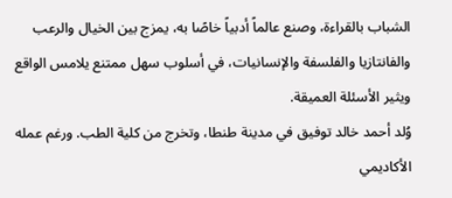الشباب بالقراءة، وصنع عالماً أدبياً خاصًا به، يمزج بين الخيال والرعب والفانتازيا والفلسفة والإنسانيات، في أسلوب سهل ممتنع يلامس الواقع ويثير الأسئلة العميقة.
وُلد أحمد خالد توفيق في مدينة طنطا، وتخرج من كلية الطب. ورغم عمله الأكاديمي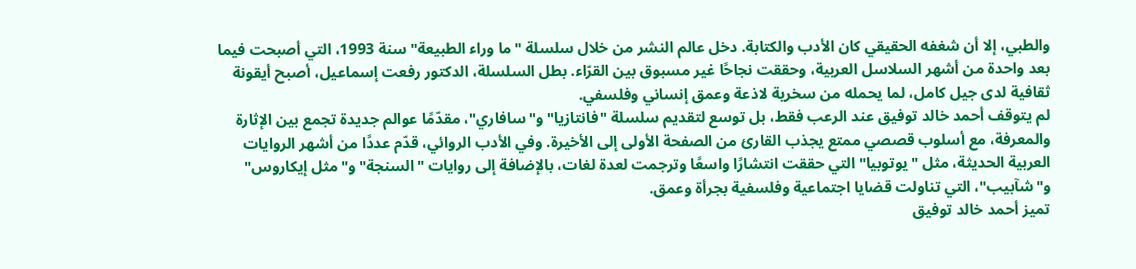والطبي، إلا أن شغفه الحقيقي كان الأدب والكتابة. دخل عالم النشر من خلال سلسلة "ما وراء الطبيعة" سنة 1993، التي أصبحت فيما بعد واحدة من أشهر السلاسل العربية، وحققت نجاحًا غير مسبوق بين القرّاء. بطل السلسلة، الدكتور رفعت إسماعيل، أصبح أيقونة ثقافية لدى جيل كامل، لما يحمله من سخرية لاذعة وعمق إنساني وفلسفي.
لم يتوقف أحمد خالد توفيق عند الرعب فقط، بل توسع لتقديم سلسلة "فانتازيا" و"سافاري"، مقدّمًا عوالم جديدة تجمع بين الإثارة والمعرفة، مع أسلوب قصصي ممتع يجذب القارئ من الصفحة الأولى إلى الأخيرة. وفي الأدب الروائي، قدّم عددًا من أشهر الروايات العربية الحديثة، مثل "يوتوبيا" التي حققت انتشارًا واسعًا وترجمت لعدة لغات، بالإضافة إلى روايات "السنجة" و"مثل إيكاروس" و"شآبيب"، التي تناولت قضايا اجتماعية وفلسفية بجرأة وعمق.
تميز أحمد خالد توفيق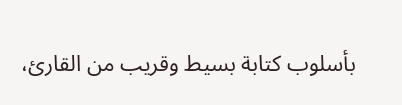بأسلوب كتابة بسيط وقريب من القارئ،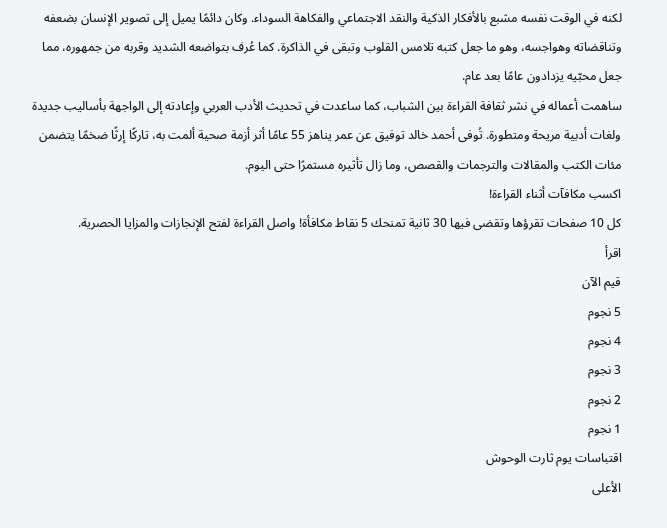لكنه في الوقت نفسه مشبع بالأفكار الذكية والنقد الاجتماعي والفكاهة السوداء. وكان دائمًا يميل إلى تصوير الإنسان بضعفه وتناقضاته وهواجسه، وهو ما جعل كتبه تلامس القلوب وتبقى في الذاكرة. كما عُرف بتواضعه الشديد وقربه من جمهوره، مما جعل محبّيه يزدادون عامًا بعد عام.
ساهمت أعماله في نشر ثقافة القراءة بين الشباب، كما ساعدت في تحديث الأدب العربي وإعادته إلى الواجهة بأساليب جديدة ولغات أدبية مريحة ومتطورة. تُوفى أحمد خالد توفيق عن عمر يناهز 55 عامًا أثر أزمة صحية ألمت به، تاركًا إرثًا ضخمًا يتضمن مئات الكتب والمقالات والترجمات والقصص، وما زال تأثيره مستمرًا حتى اليوم.
اكسب مكافآت أثناء القراءة!
كل 10 صفحات تقرؤها وتقضى فيها 30 ثانية تمنحك 5 نقاط مكافأة! واصل القراءة لفتح الإنجازات والمزايا الحصرية.
اقرأ
قيم الآن
5 نجوم
4 نجوم
3 نجوم
2 نجوم
1 نجوم
اقتباسات يوم ثارت الوحوش
الأعلى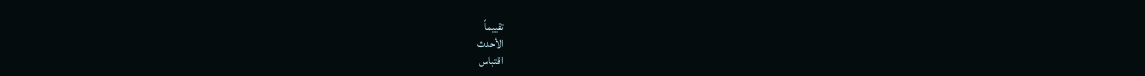تقييماً
الأحدث
اقتباس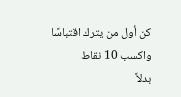كن أول من يترك اقتباسًا واكسب 10 نقاط
بدلاً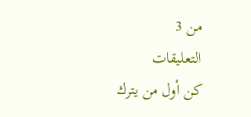من 3
التعليقات
كن أول من يترك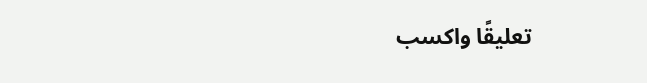تعليقًا واكسب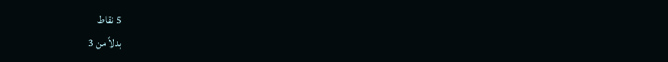5 نقاط
بدلاً من 3